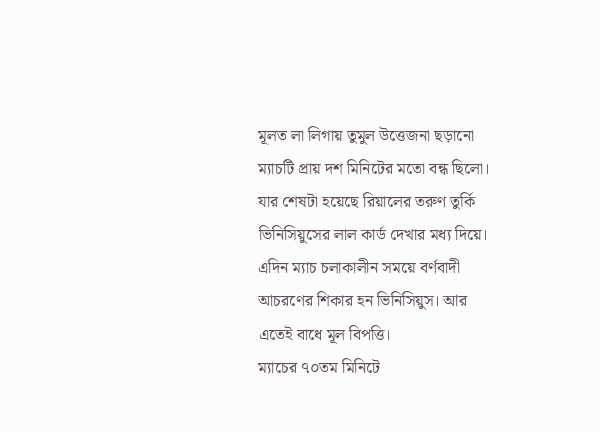মূলত লা লিগায় তুমুল উত্তেজনা ছড়ানো ম্যাচটি প্রায় দশ মিনিটের মতো বন্ধ ছিলো। যার শেষটা হয়েছে রিয়ালের তরুণ তুর্কি ভিনিসিয়ুসের লাল কার্ড দেখার মধ্য দিয়ে। এদিন ম্যাচ চলাকালীন সময়ে বর্ণবাদী আচরণের শিকার হন ভিনিসিয়ুস। আর এতেই বাধে মূল বিপত্তি।
ম্যাচের ৭০তম মিনিটে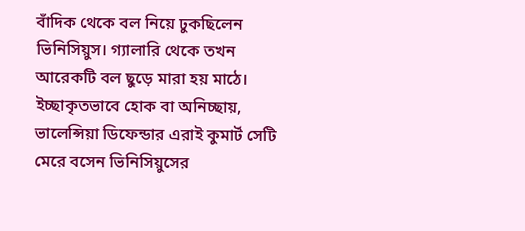বাঁদিক থেকে বল নিয়ে ঢুকছিলেন ভিনিসিয়ুস। গ্যালারি থেকে তখন আরেকটি বল ছুড়ে মারা হয় মাঠে। ইচ্ছাকৃতভাবে হোক বা অনিচ্ছায়, ভালেন্সিয়া ডিফেন্ডার এরাই কুমার্ট সেটি মেরে বসেন ভিনিসিয়ুসের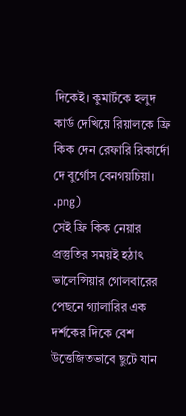দিকেই। কুমার্টকে হলুদ কার্ড দেখিয়ে রিয়ালকে ফ্রি কিক দেন রেফারি রিকার্দো দে বুর্গোস বেনগয়চিয়া।
.png)
সেই ফ্রি কিক নেয়ার প্রস্তুতির সময়ই হঠাৎ ভালেন্সিয়ার গোলবারের পেছনে গ্যালারির এক দর্শকের দিকে বেশ উত্তেজিতভাবে ছুটে যান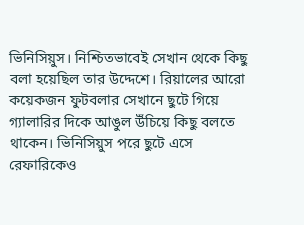ভিনিসিয়ুস। নিশ্চিতভাবেই সেখান থেকে কিছু বলা হয়েছিল তার উদ্দেশে। রিয়ালের আরো কয়েকজন ফুটবলার সেখানে ছুটে গিয়ে গ্যালারির দিকে আঙুল উঁচিয়ে কিছু বলতে থাকেন। ভিনিসিয়ুস পরে ছুটে এসে রেফারিকেও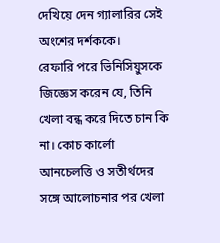দেখিয়ে দেন গ্যালারির সেই অংশের দর্শককে।
রেফারি পরে ভিনিসিয়ুসকে জিজ্ঞেস করেন যে, তিনি খেলা বন্ধ করে দিতে চান কি না। কোচ কার্লো আনচেলত্তি ও সতীর্থদের সঙ্গে আলোচনার পর খেলা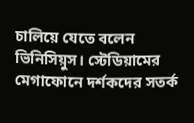চালিয়ে যেতে বলেন ভিনিসিয়ুস। স্টেডিয়ামের মেগাফোনে দর্শকদের সতর্ক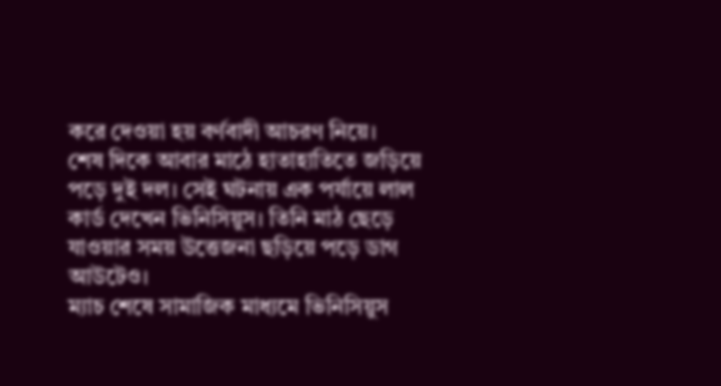করে দেওয়া হয় বর্ণবাদী আচরণ নিয়ে।
শেষ দিকে আবার মাঠে হাতাহাতিতে জড়িয়ে পড়ে দুই দল। সেই ঘটনায় এক পর্যায়ে লাল কার্ড দেখেন ভিনিসিয়ুস। তিনি মাঠ ছেড়ে যাওয়ার সময় উত্তেজনা ছড়িয়ে পড়ে ডাগ আউটেও।
ম্যাচ শেষে সামাজিক মাধ্যমে ভিনিসিয়ুস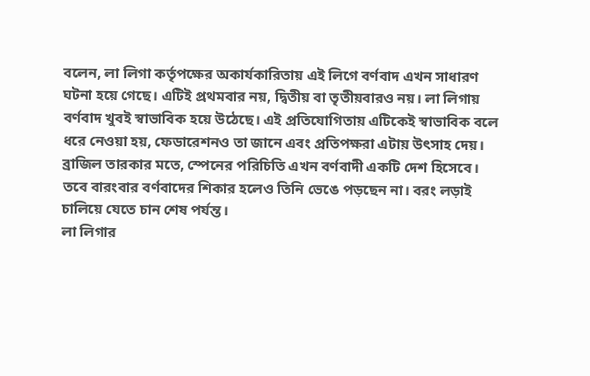বলেন, লা লিগা কর্তৃপক্ষের অকার্যকারিতায় এই লিগে বর্ণবাদ এখন সাধারণ ঘটনা হয়ে গেছে। এটিই প্রথমবার নয়, দ্বিতীয় বা তৃতীয়বারও নয়। লা লিগায় বর্ণবাদ খুবই স্বাভাবিক হয়ে উঠেছে। এই প্রতিযোগিতায় এটিকেই স্বাভাবিক বলে ধরে নেওয়া হয়, ফেডারেশনও তা জানে এবং প্রতিপক্ষরা এটায় উৎসাহ দেয়।
ব্রাজিল তারকার মতে, স্পেনের পরিচিতি এখন বর্ণবাদী একটি দেশ হিসেবে। তবে বারংবার বর্ণবাদের শিকার হলেও তিনি ভেঙে পড়ছেন না। বরং লড়াই চালিয়ে যেতে চান শেষ পর্যন্ত।
লা লিগার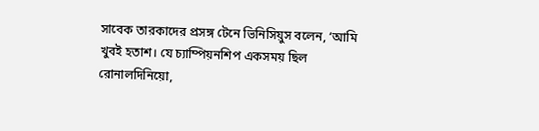সাবেক তারকাদের প্রসঙ্গ টেনে ভিনিসিয়ুস বলেন, ‘আমি খুবই হতাশ। যে চ্যাম্পিয়নশিপ একসময় ছিল রোনালদিনিয়ো,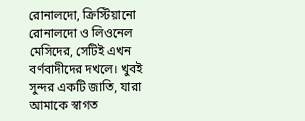রোনালদো, ক্রিস্টিয়ানো রোনালদো ও লিওনেল মেসিদের, সেটিই এখন বর্ণবাদীদের দখলে। খুবই সুন্দর একটি জাতি, যারা আমাকে স্বাগত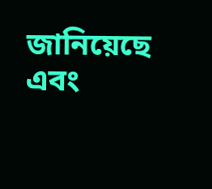জানিয়েছে এবং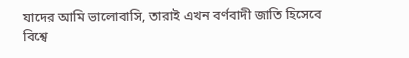যাদের আমি ভালোবাসি, তারাই এখন বর্ণবাদী জাতি হিসেবে বিশ্বে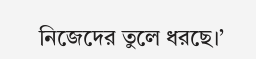নিজেদের তুলে ধরছে।’